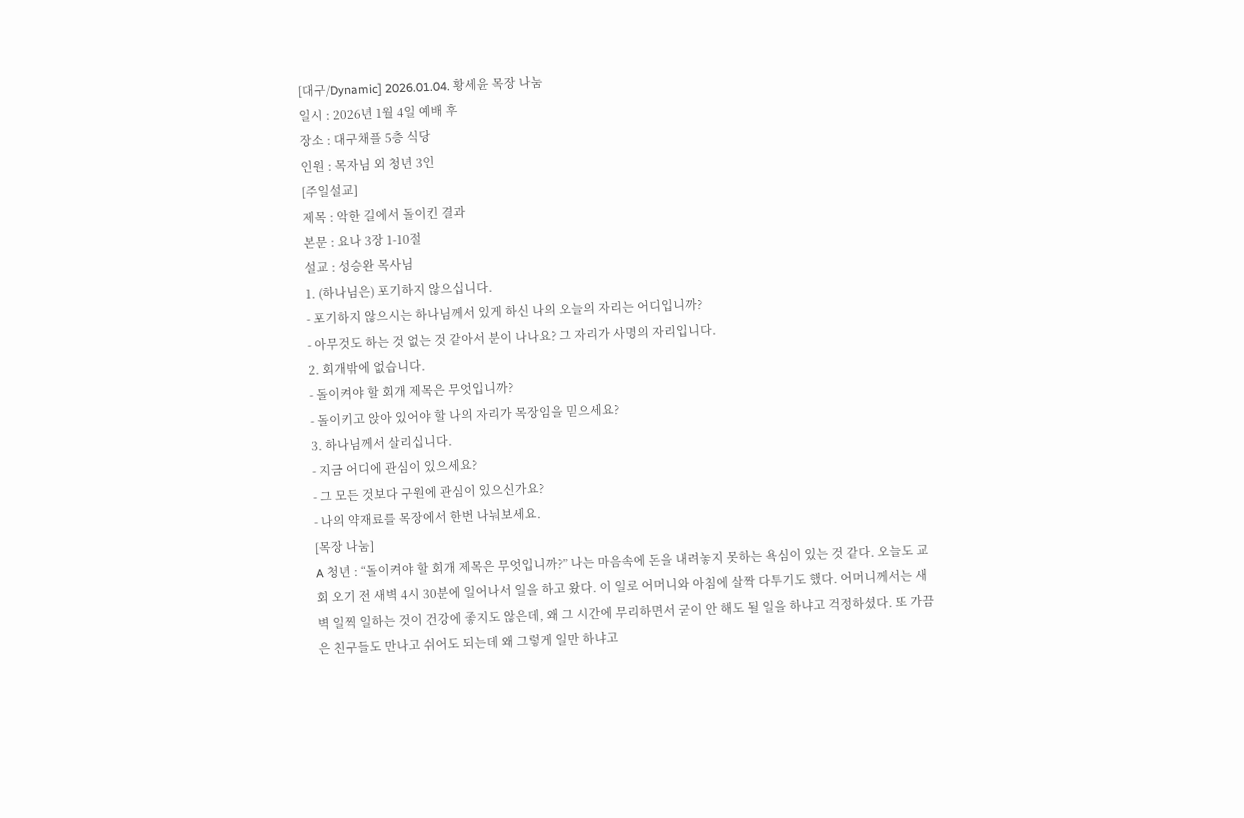[대구/Dynamic] 2026.01.04. 황세윤 목장 나눔
일시 : 2026년 1월 4일 예배 후
장소 : 대구채플 5층 식당
인원 : 목자님 외 청년 3인
[주일설교]
제목 : 악한 길에서 돌이킨 결과
본문 : 요나 3장 1-10절
설교 : 성승완 목사님
1. (하나님은) 포기하지 않으십니다.
- 포기하지 않으시는 하나님께서 있게 하신 나의 오늘의 자리는 어디입니까?
- 아무것도 하는 것 없는 것 같아서 분이 나나요? 그 자리가 사명의 자리입니다.
2. 회개밖에 없습니다.
- 돌이켜야 할 회개 제목은 무엇입니까?
- 돌이키고 앉아 있어야 할 나의 자리가 목장임을 믿으세요?
3. 하나님께서 살리십니다.
- 지금 어디에 관심이 있으세요?
- 그 모든 것보다 구원에 관심이 있으신가요?
- 나의 약재료를 목장에서 한번 나눠보세요.
[목장 나눔]
A 청년 : “돌이켜야 할 회개 제목은 무엇입니까?” 나는 마음속에 돈을 내려놓지 못하는 욕심이 있는 것 같다. 오늘도 교회 오기 전 새벽 4시 30분에 일어나서 일을 하고 왔다. 이 일로 어머니와 아침에 살짝 다투기도 했다. 어머니께서는 새벽 일찍 일하는 것이 건강에 좋지도 않은데, 왜 그 시간에 무리하면서 굳이 안 해도 될 일을 하냐고 걱정하셨다. 또 가끔은 친구들도 만나고 쉬어도 되는데 왜 그렇게 일만 하냐고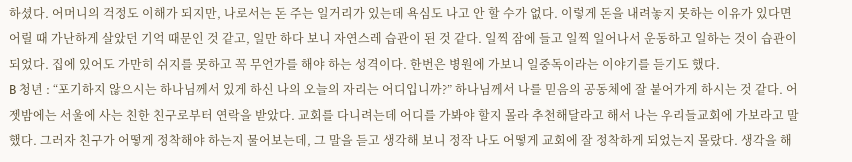하셨다. 어머니의 걱정도 이해가 되지만, 나로서는 돈 주는 일거리가 있는데 욕심도 나고 안 할 수가 없다. 이렇게 돈을 내려놓지 못하는 이유가 있다면 어릴 때 가난하게 살았던 기억 때문인 것 같고, 일만 하다 보니 자연스레 습관이 된 것 같다. 일찍 잠에 들고 일찍 일어나서 운동하고 일하는 것이 습관이 되었다. 집에 있어도 가만히 쉬지를 못하고 꼭 무언가를 해야 하는 성격이다. 한번은 병원에 가보니 일중독이라는 이야기를 듣기도 했다.
B 청년 : “포기하지 않으시는 하나님께서 있게 하신 나의 오늘의 자리는 어디입니까?” 하나님께서 나를 믿음의 공동체에 잘 붙어가게 하시는 것 같다. 어젯밤에는 서울에 사는 친한 친구로부터 연락을 받았다. 교회를 다니려는데 어디를 가봐야 할지 몰라 추천해달라고 해서 나는 우리들교회에 가보라고 말했다. 그러자 친구가 어떻게 정착해야 하는지 물어보는데, 그 말을 듣고 생각해 보니 정작 나도 어떻게 교회에 잘 정착하게 되었는지 몰랐다. 생각을 해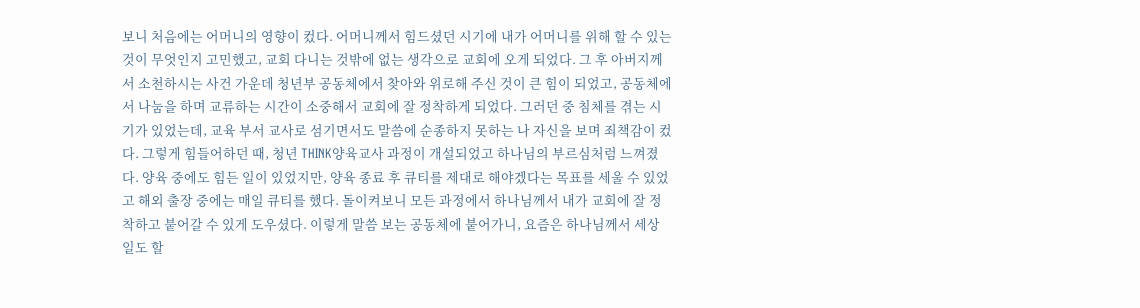보니 처음에는 어머니의 영향이 컸다. 어머니께서 힘드셨던 시기에 내가 어머니를 위해 할 수 있는 것이 무엇인지 고민했고, 교회 다니는 것밖에 없는 생각으로 교회에 오게 되었다. 그 후 아버지께서 소천하시는 사건 가운데 청년부 공동체에서 찾아와 위로해 주신 것이 큰 힘이 되었고, 공동체에서 나눔을 하며 교류하는 시간이 소중해서 교회에 잘 정착하게 되었다. 그러던 중 침체를 겪는 시기가 있었는데, 교육 부서 교사로 섬기면서도 말씀에 순종하지 못하는 나 자신을 보며 죄책감이 컸다. 그렇게 힘들어하던 때, 청년 THINK양육교사 과정이 개설되었고 하나님의 부르심처럼 느껴졌다. 양육 중에도 힘든 일이 있었지만, 양육 종료 후 큐티를 제대로 해야겠다는 목표를 세울 수 있었고 해외 출장 중에는 매일 큐티를 했다. 돌이켜보니 모든 과정에서 하나님께서 내가 교회에 잘 정착하고 붙어갈 수 있게 도우셨다. 이렇게 말씀 보는 공동체에 붙어가니, 요즘은 하나님께서 세상일도 할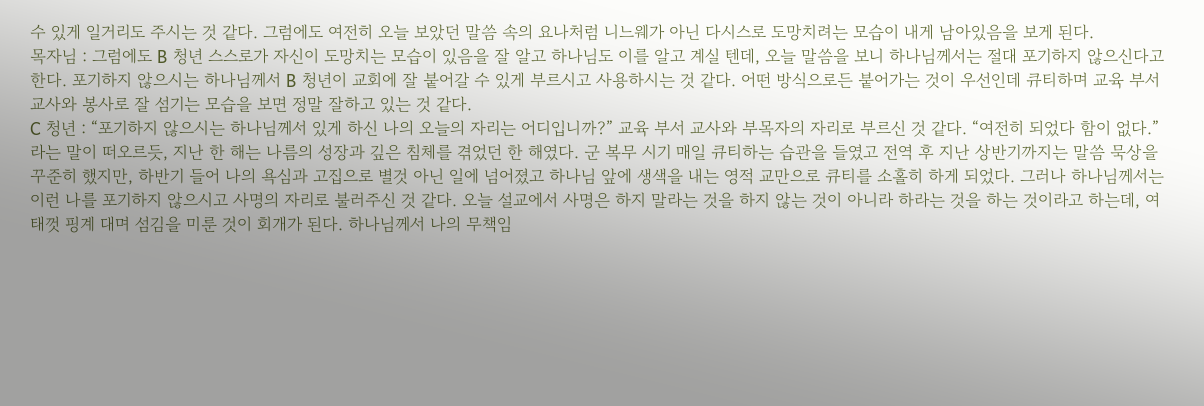수 있게 일거리도 주시는 것 같다. 그럼에도 여전히 오늘 보았던 말씀 속의 요나처럼 니느웨가 아닌 다시스로 도망치려는 모습이 내게 남아있음을 보게 된다.
목자님 : 그럼에도 B 청년 스스로가 자신이 도망치는 모습이 있음을 잘 알고 하나님도 이를 알고 계실 텐데, 오늘 말씀을 보니 하나님께서는 절대 포기하지 않으신다고 한다. 포기하지 않으시는 하나님께서 B 청년이 교회에 잘 붙어갈 수 있게 부르시고 사용하시는 것 같다. 어떤 방식으로든 붙어가는 것이 우선인데 큐티하며 교육 부서 교사와 봉사로 잘 섬기는 모습을 보면 정말 잘하고 있는 것 같다.
C 청년 : “포기하지 않으시는 하나님께서 있게 하신 나의 오늘의 자리는 어디입니까?” 교육 부서 교사와 부목자의 자리로 부르신 것 같다. “여전히 되었다 함이 없다.”라는 말이 떠오르듯, 지난 한 해는 나름의 성장과 깊은 침체를 겪었던 한 해였다. 군 복무 시기 매일 큐티하는 습관을 들였고 전역 후 지난 상반기까지는 말씀 묵상을 꾸준히 했지만, 하반기 들어 나의 욕심과 고집으로 별것 아닌 일에 넘어졌고 하나님 앞에 생색을 내는 영적 교만으로 큐티를 소홀히 하게 되었다. 그러나 하나님께서는 이런 나를 포기하지 않으시고 사명의 자리로 불러주신 것 같다. 오늘 설교에서 사명은 하지 말라는 것을 하지 않는 것이 아니라 하라는 것을 하는 것이라고 하는데, 여태껏 핑계 대며 섬김을 미룬 것이 회개가 된다. 하나님께서 나의 무책임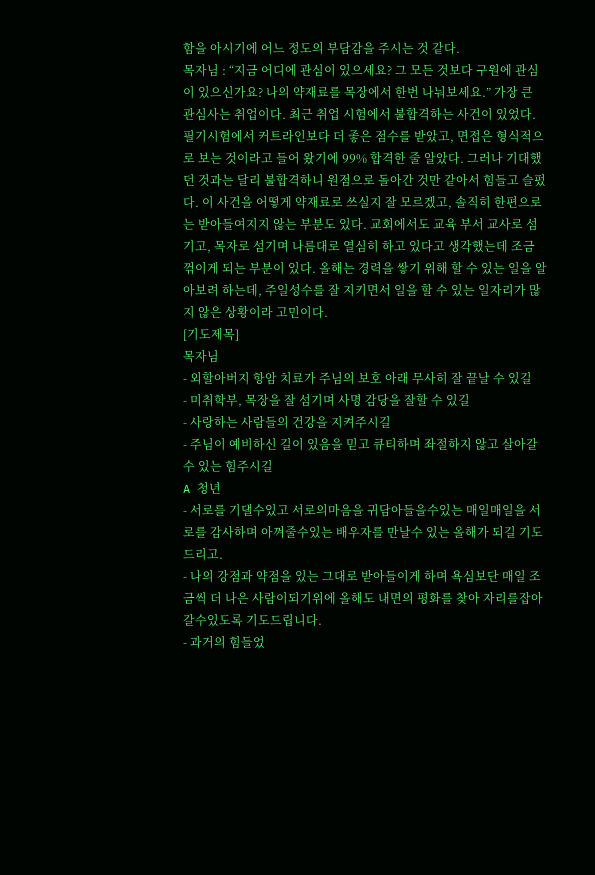함을 아시기에 어느 정도의 부담감을 주시는 것 같다.
목자님 : “지금 어디에 관심이 있으세요? 그 모든 것보다 구원에 관심이 있으신가요? 나의 약재료를 목장에서 한번 나눠보세요.” 가장 큰 관심사는 취업이다. 최근 취업 시험에서 불합격하는 사건이 있었다. 필기시험에서 커트라인보다 더 좋은 점수를 받았고, 면접은 형식적으로 보는 것이라고 들어 왔기에 99% 합격한 줄 알았다. 그러나 기대했던 것과는 달리 불합격하니 원점으로 돌아간 것만 같아서 힘들고 슬펐다. 이 사건을 어떻게 약재료로 쓰실지 잘 모르겠고, 솔직히 한편으로는 받아들여지지 않는 부분도 있다. 교회에서도 교육 부서 교사로 섬기고, 목자로 섬기며 나름대로 열심히 하고 있다고 생각했는데 조금 꺾이게 되는 부분이 있다. 올해는 경력을 쌓기 위해 할 수 있는 일을 알아보려 하는데, 주일성수를 잘 지키면서 일을 할 수 있는 일자리가 많지 않은 상황이라 고민이다.
[기도제목]
목자님
- 외할아버지 항암 치료가 주님의 보호 아래 무사히 잘 끝날 수 있길
- 미취학부, 목장을 잘 섬기며 사명 감당을 잘할 수 있길
- 사랑하는 사람들의 건강을 지켜주시길
- 주님이 예비하신 길이 있음을 믿고 큐티하며 좌절하지 않고 살아갈 수 있는 힘주시길
A 청년
- 서로를 기댈수있고 서로의마음을 귀담아들을수있는 매일매일을 서로를 감사하며 아껴줄수있는 배우자를 만날수 있는 올해가 되길 기도드리고.
- 나의 강점과 약점을 있는 그대로 받아들이게 하며 욕심보단 매일 조금씩 더 나은 사람이되기위에 올해도 내면의 평화를 찾아 자리를잡아갈수있도록 기도드립니다.
- 과거의 힘들었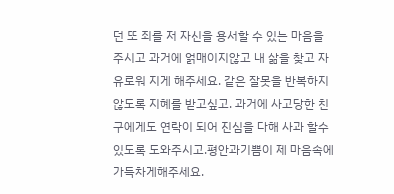던 또 죄를 저 자신을 용서할 수 있는 마음을 주시고 과거에 얽매이지않고 내 삶을 찾고 자유로워 지게 해주세요. 같은 잘못을 반복하지 않도록 지혜를 받고싶고. 과거에 사고당한 친구에게도 연락이 되어 진심을 다해 사과 할수있도록 도와주시고.평안과기쁨이 제 마음속에 가득차게해주세요.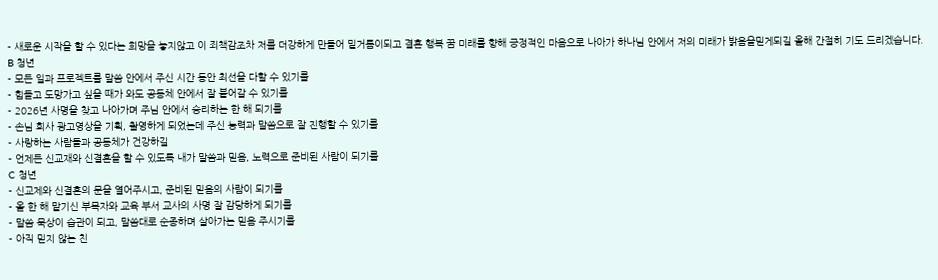- 새로운 시작을 할 수 있다는 희망을 놓지않고 이 죄책감조차 저를 더강하게 만들어 밑거름이되고 결혼 행복 꿈 미래를 향해 긍정적인 마음으로 나아가 하나님 안에서 저의 미래가 밝음을믿게되길 올해 간절히 기도 드리겠습니다.
B 청년
- 모든 일과 프로젝트를 말씀 안에서 주신 시간 동안 최선을 다할 수 있기를
- 힘들고 도망가고 싶을 때가 와도 공동체 안에서 잘 붙어갈 수 있기를
- 2026년 사명을 찾고 나아가며 주님 안에서 승리하는 한 해 되기를
- 손님 회사 광고영상을 기획, 촬영하게 되었는데 주신 능력과 말씀으로 잘 진행할 수 있기를
- 사랑하는 사람들과 공동체가 건강하길
- 언제든 신교재와 신결혼을 할 수 있도록 내가 말씀과 믿음, 노력으로 준비된 사람이 되기를
C 청년
- 신교제와 신결혼의 문을 열어주시고, 준비된 믿음의 사람이 되기를
- 올 한 해 맡기신 부목자와 교육 부서 교사의 사명 잘 감당하게 되기를
- 말씀 묵상이 습관이 되고, 말씀대로 순종하며 살아가는 믿음 주시기를
- 아직 믿지 않는 친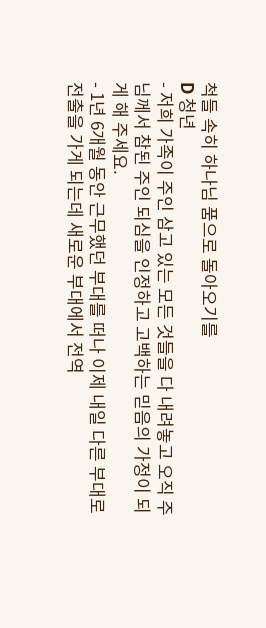척들 속히 하나님 품으로 돌아오기를
D 청년
- 저희 가족이 주인 삼고 있는 모든 것들을 다 내려놓고 오직 주님께서 참된 주인 되심을 인정하고 고백하는 믿음의 가정이 되게 해 주세요.
- 1년 6개월 동안 근무했던 부대를 떠나 이제 내일 다른 부대로 전출을 가게 되는데 새로운 부대에서 전역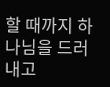할 때까지 하나님을 드러내고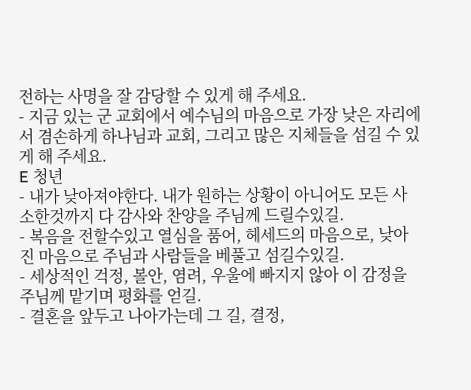전하는 사명을 잘 감당할 수 있게 해 주세요.
- 지금 있는 군 교회에서 예수님의 마음으로 가장 낮은 자리에서 겸손하게 하나님과 교회, 그리고 많은 지체들을 섬길 수 있게 해 주세요.
E 청년
- 내가 낮아져야한다. 내가 원하는 상황이 아니어도 모든 사소한것까지 다 감사와 찬양을 주님께 드릴수있길.
- 복음을 전할수있고 열심을 품어, 헤세드의 마음으로, 낮아진 마음으로 주님과 사람들을 베풀고 섬길수있길.
- 세상적인 걱정, 볼안, 염려, 우울에 빠지지 않아 이 감정을 주님께 맡기며 평화를 얻길.
- 결혼을 앞두고 나아가는데 그 길, 결정,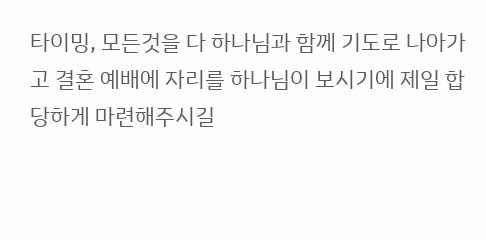타이밍, 모든것을 다 하나님과 함께 기도로 나아가고 결혼 예배에 자리를 하나님이 보시기에 제일 합당하게 마련해주시길